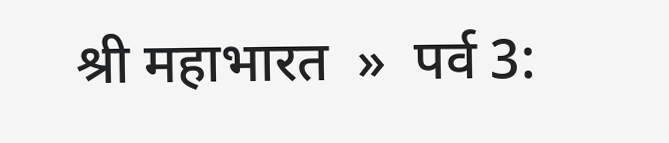श्री महाभारत  »  पर्व 3: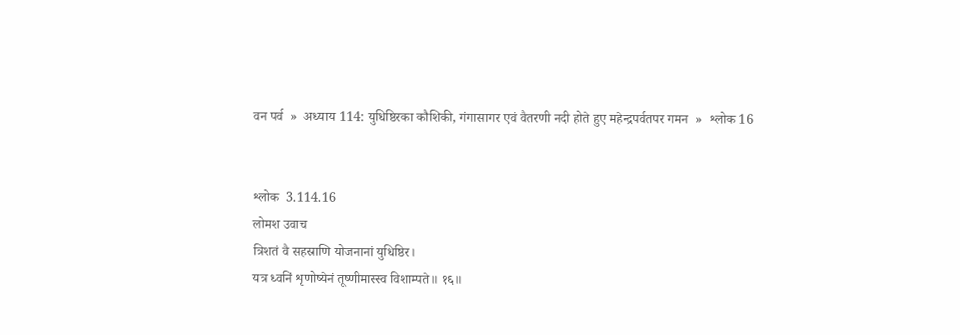वन पर्व  »  अध्याय 114: युधिष्ठिरका कौशिकी, गंगासागर एवं वैतरणी नदी होते हुए महेन्द्रपर्वतपर गमन  »  श्लोक 16


श्लोक  3.114.16
लोमश उवाच
त्रिशतं वै सहस्राणि योजनानां युधिष्ठिर।
यत्र ध्वनिं शृणोष्येनं तूष्णीमास्स्व विशाम्पते॥ १६॥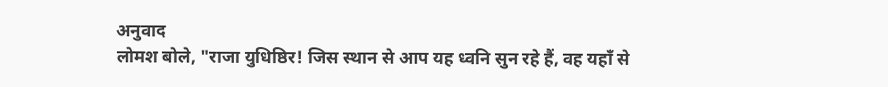अनुवाद
लोमश बोले, "राजा युधिष्ठिर! जिस स्थान से आप यह ध्वनि सुन रहे हैं, वह यहाँ से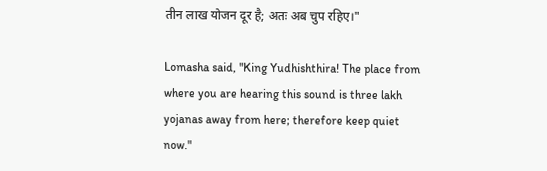तीन लाख योजन दूर है; अतः अब चुप रहिए।"

Lomasha said, "King Yudhishthira! The place from where you are hearing this sound is three lakh yojanas away from here; therefore keep quiet now."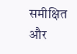समीक्षित और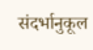संदर्भानुकूल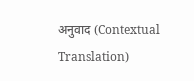अनुवाद (Contextual Translation)